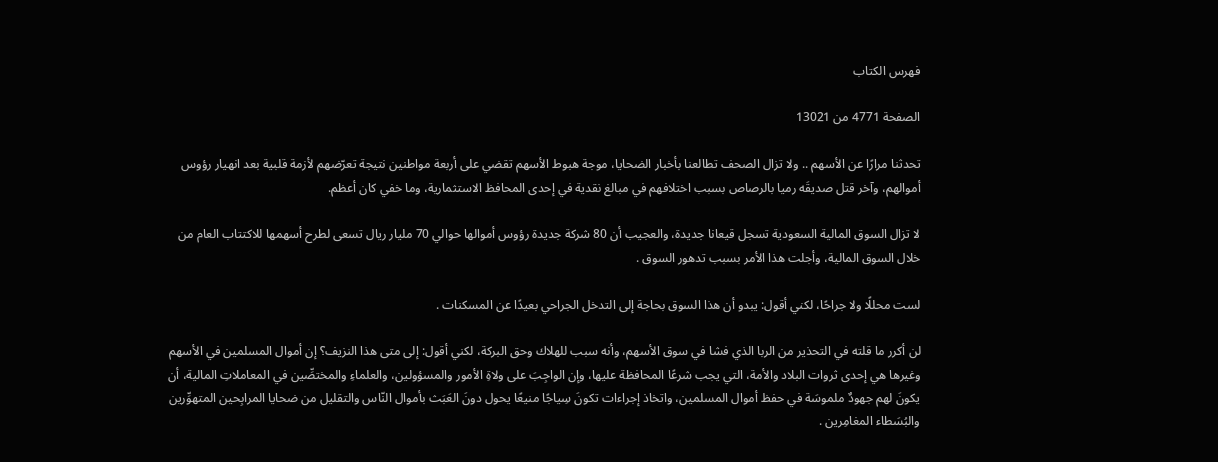فهرس الكتاب

الصفحة 4771 من 13021

تحدثنا مرارًا عن الأسهم .. ولا تزال الصحف تطالعنا بأخبار الضحايا، موجة هبوط الأسهم تقضي على أربعة مواطنين نتيجة تعرّضهم لأزمة قلبية بعد انهيار رؤوس أموالهم، وآخر قتل صديقَه رميا بالرصاص بسبب اختلافهم في مبالغ نقدية في إحدى المحافظ الاستثمارية، وما خفي كان أعظم.

لا تزال السوق المالية السعودية تسجل قيعانا جديدة، والعجيب أن 80 شركة جديدة رؤوس أموالها حوالي 70 مليار ريال تسعى لطرح أسهمها للاكتتاب العام من خلال السوق المالية، وأجلت هذا الأمر بسبب تدهور السوق .

لست محللًا ولا جراحًا، لكني أقول: يبدو أن هذا السوق بحاجة إلى التدخل الجراحي بعيدًا عن المسكنات .

لن أكرر ما قلته في التحذير من الربا الذي فشا في سوق الأسهم، وأنه سبب للهلاك وحق البركة، لكني أقول: إلى متى هذا النزيف؟ إن أموال المسلمين في الأسهم وغيرها هي إحدى ثروات البلاد والأمة، التي يجب شرعًا المحافظة عليها، وإن الواجِبَ على ولاةِ الأمور والمسؤولين، والعلماءِ والمختصِّين في المعاملاتِ المالية، أن يكونَ لهم جهودٌ ملموسَة في حفظ أموال المسلمين، واتخاذ إجراءات تكونَ سِياجًا منيعًا يحول دونَ العَبَث بأموال النّاس والتقليل من ضحايا المرابِحين المتهوِّرين والبُسَطاء المغامِرين .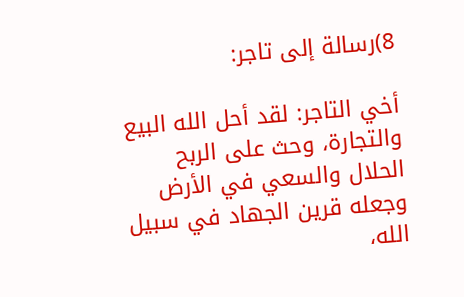8)رسالة إلى تاجر:

أخي التاجر: لقد أحل الله البيع والتجارة، وحث على الربح الحلال والسعي في الأرض وجعله قرين الجهاد في سبيل الله،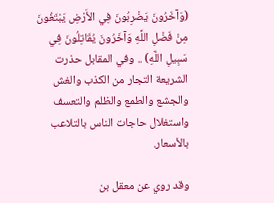(وَآخَرُونَ يَضْرِبُونَ فِي الأَرْضِ يَبْتَغُونَ مِنْ فَضْلِ اللَّهِ وَآخَرُونَ يُقَاتِلُونَ فِي سَبِيلِ اللَّهِ) .. وفي المقابل حذرت الشريعة التجار من الكذب والغش والجشع والطمع والظلم والتعسف واستغلال حاجات الناس بالتلاعب بالأسعار.

وقد روي عن معقل بن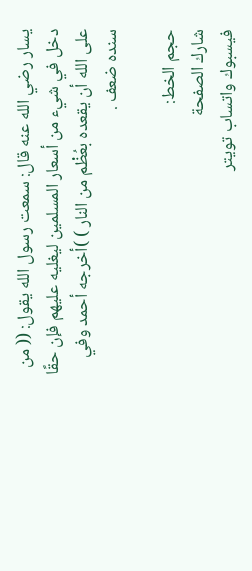يسار رضي الله عنه قال: سمعت رسول الله يقول: (( من دخل في شيء من أسعار المسلمين ليغليه عليهم فإن حقًا على الله أن يقعده بعُظْم من النار ) )أخرجه أحمد وفي سنده ضعف .

حجم الخط:
شارك الصفحة
فيسبوك واتساب تويتر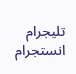تليجرام انستجرام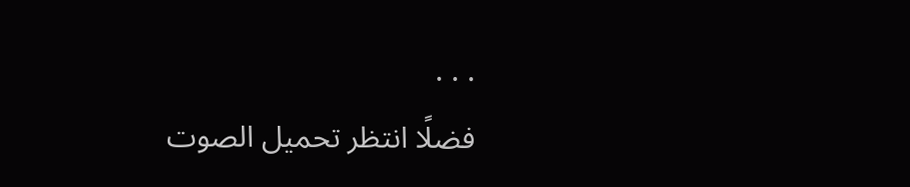. . .
فضلًا انتظر تحميل الصوت